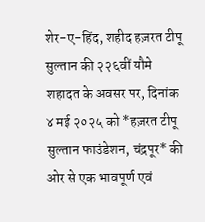शेर-ए-हिंद, शहीद हज़रत टीपू सुल्तान की २२६वीं यौमे शहादत के अवसर पर, दिनांक ४ मई २०२५ को *हज़रत टीपू सुल्तान फाउंडेशन, चंद्रपूर* की ओर से एक भावपूर्ण एवं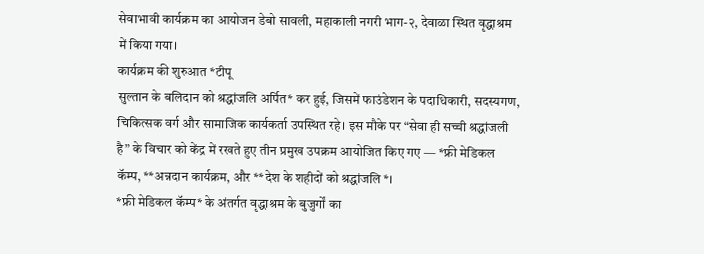सेवाभावी कार्यक्रम का आयोजन डेबो सावली, महाकाली नगरी भाग-२, देवाळा स्थित वृद्धाश्रम में किया गया।
कार्यक्रम की शुरुआत *टीपू
सुल्तान के बलिदान को श्रद्धांजलि अर्पित* कर हुई, जिसमें फाउंडेशन के पदाधिकारी, सदस्यगण, चिकित्सक वर्ग और सामाजिक कार्यकर्ता उपस्थित रहे। इस मौके पर “सेवा ही सच्ची श्रद्धांजली है” के विचार को केंद्र में रखते हुए तीन प्रमुख उपक्रम आयोजित किए गए — *फ्री मेडिकल कॅम्प, **अन्नदान कार्यक्रम, और **देश के शहीदों को श्रद्धांजलि*।
*फ्री मेडिकल कॅम्प* के अंतर्गत वृद्धाश्रम के बुजुर्गों का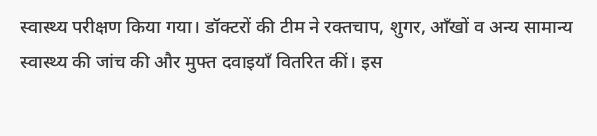स्वास्थ्य परीक्षण किया गया। डॉक्टरों की टीम ने रक्तचाप, शुगर, आँखों व अन्य सामान्य स्वास्थ्य की जांच की और मुफ्त दवाइयाँ वितरित कीं। इस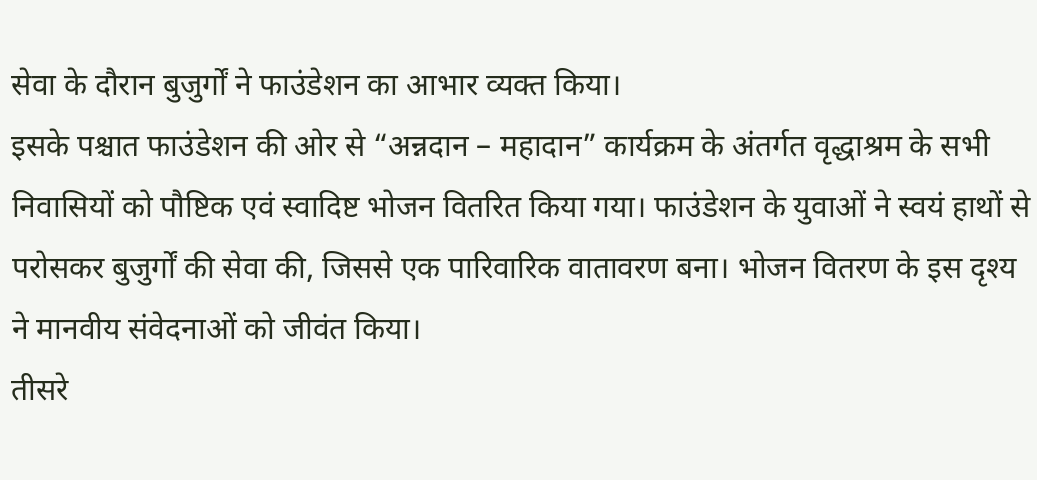सेवा के दौरान बुजुर्गों ने फाउंडेशन का आभार व्यक्त किया।
इसके पश्चात फाउंडेशन की ओर से “अन्नदान – महादान” कार्यक्रम के अंतर्गत वृद्धाश्रम के सभी निवासियों को पौष्टिक एवं स्वादिष्ट भोजन वितरित किया गया। फाउंडेशन के युवाओं ने स्वयं हाथों से परोसकर बुजुर्गों की सेवा की, जिससे एक पारिवारिक वातावरण बना। भोजन वितरण के इस दृश्य ने मानवीय संवेदनाओं को जीवंत किया।
तीसरे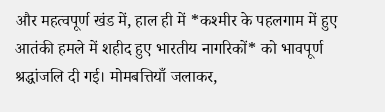और महत्वपूर्ण खंड में, हाल ही में *कश्मीर के पहलगाम में हुए आतंकी हमले में शहीद हुए भारतीय नागरिकों* को भावपूर्ण श्रद्धांजलि दी गई। मोमबत्तियाँ जलाकर,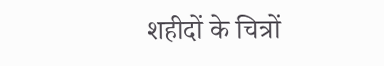शहीदों के चित्रों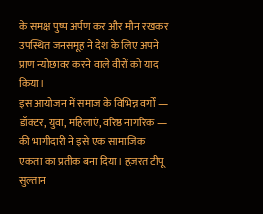के समक्ष पुष्प अर्पण कर और मौन रखकर उपस्थित जनसमूह ने देश के लिए अपने प्राण न्योछावर करने वाले वीरों को याद किया।
इस आयोजन में समाज के विभिन्न वर्गों — डॉक्टर, युवा, महिलाएं, वरिष्ठ नागरिक — की भागीदारी ने इसे एक सामाजिक एकता का प्रतीक बना दिया। हज़रत टीपू सुल्तान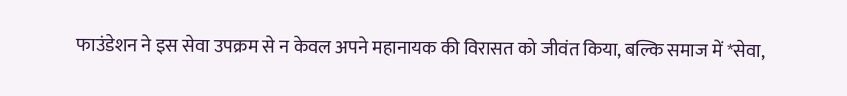फाउंडेशन ने इस सेवा उपक्रम से न केवल अपने महानायक की विरासत को जीवंत किया, बल्कि समाज में *सेवा,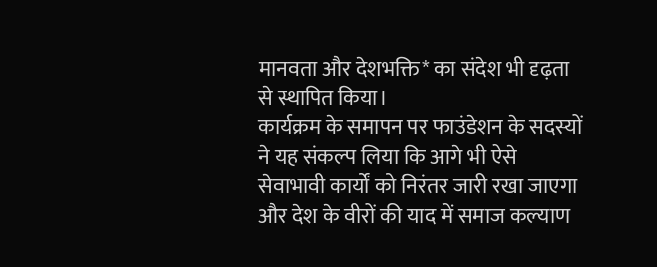मानवता और देशभक्ति* का संदेश भी दृढ़ता से स्थापित किया।
कार्यक्रम के समापन पर फाउंडेशन के सदस्यों ने यह संकल्प लिया कि आगे भी ऐसे सेवाभावी कार्यों को निरंतर जारी रखा जाएगा और देश के वीरों की याद में समाज कल्याण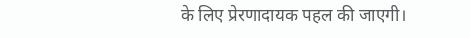के लिए प्रेरणादायक पहल की जाएगी।